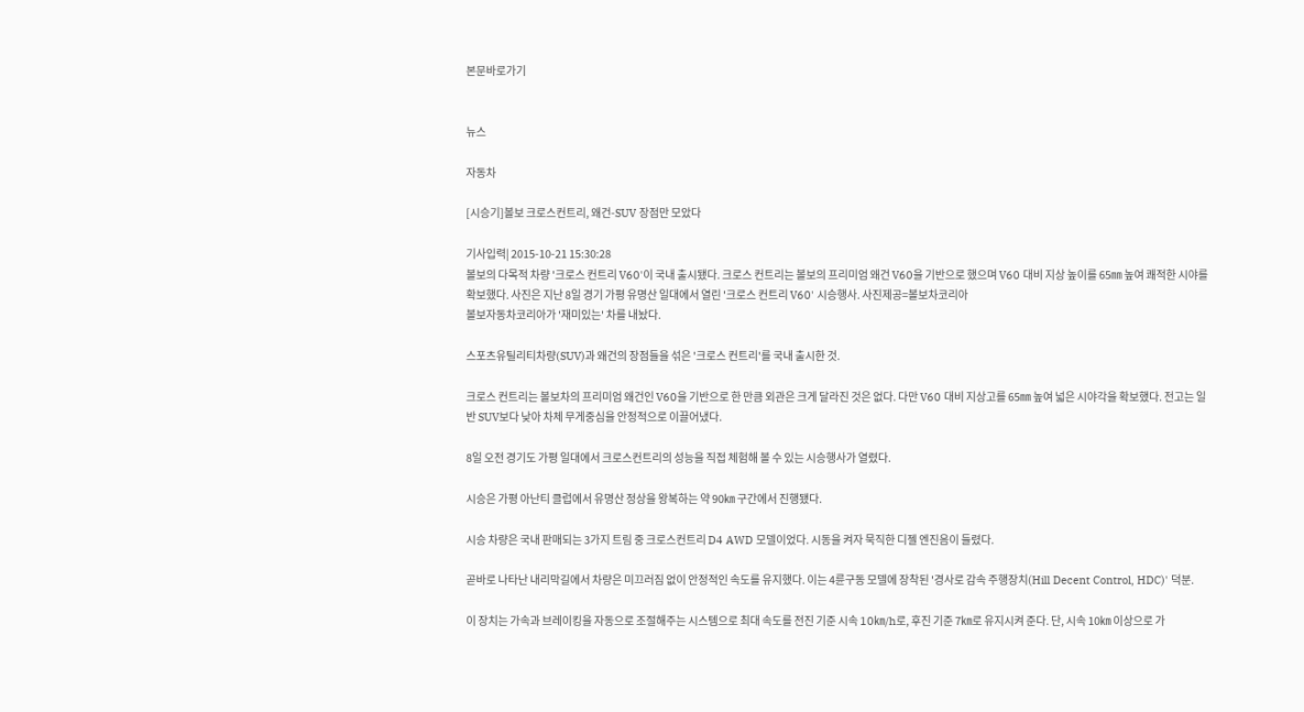본문바로가기


뉴스

자동차

[시승기]볼보 크로스컨트리, 왜건-SUV 장점만 모았다

기사입력| 2015-10-21 15:30:28
볼보의 다목적 차량 '크로스 컨트리 V60'이 국내 출시됐다. 크로스 컨트리는 볼보의 프리미엄 왜건 V60을 기반으로 했으며 V60 대비 지상 높이를 65㎜ 높여 쾌적한 시야를 확보했다. 사진은 지난 8일 경기 가평 유명산 일대에서 열린 '크로스 컨트리 V60' 시승행사. 사진제공=볼보차코리아
볼보자동차코리아가 '재미있는' 차를 내놨다.

스포츠유틸리티차량(SUV)과 왜건의 장점들을 섞은 '크로스 컨트리'를 국내 출시한 것.

크로스 컨트리는 볼보차의 프리미엄 왜건인 V60을 기반으로 한 만큼 외관은 크게 달라진 것은 없다. 다만 V60 대비 지상고를 65㎜ 높여 넓은 시야각을 확보했다. 전고는 일반 SUV보다 낮아 차체 무게중심을 안정적으로 이끌어냈다.

8일 오전 경기도 가평 일대에서 크로스컨트리의 성능을 직접 체험해 볼 수 있는 시승행사가 열렸다.

시승은 가평 아난티 클럽에서 유명산 정상을 왕복하는 약 90㎞ 구간에서 진행됐다.

시승 차량은 국내 판매되는 3가지 트림 중 크로스컨트리 D4 AWD 모델이었다. 시동을 켜자 묵직한 디젤 엔진음이 들렸다.

곧바로 나타난 내리막길에서 차량은 미끄러짐 없이 안정적인 속도를 유지했다. 이는 4륜구동 모델에 장착된 '경사로 감속 주행장치(Hill Decent Control, HDC)' 덕분.

이 장치는 가속과 브레이킹을 자동으로 조절해주는 시스템으로 최대 속도를 전진 기준 시속 10㎞/h로, 후진 기준 7㎞로 유지시켜 준다. 단, 시속 10㎞ 이상으로 가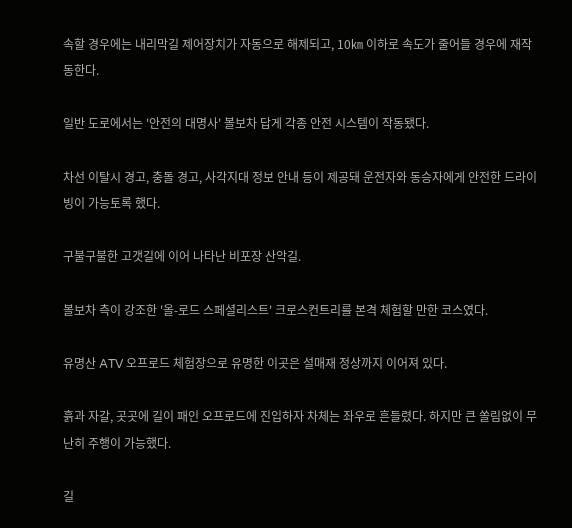속할 경우에는 내리막길 제어장치가 자동으로 해제되고, 10㎞ 이하로 속도가 줄어들 경우에 재작동한다.

일반 도로에서는 '안전의 대명사' 볼보차 답게 각종 안전 시스템이 작동됐다.

차선 이탈시 경고, 충돌 경고, 사각지대 정보 안내 등이 제공돼 운전자와 동승자에게 안전한 드라이빙이 가능토록 했다.

구불구불한 고갯길에 이어 나타난 비포장 산악길.

볼보차 측이 강조한 '올-로드 스페셜리스트' 크로스컨트리를 본격 체험할 만한 코스였다.

유명산 ATV 오프로드 체험장으로 유명한 이곳은 설매재 정상까지 이어져 있다.

흙과 자갈, 곳곳에 길이 패인 오프로드에 진입하자 차체는 좌우로 흔들렸다. 하지만 큰 쏠림없이 무난히 주행이 가능했다.

길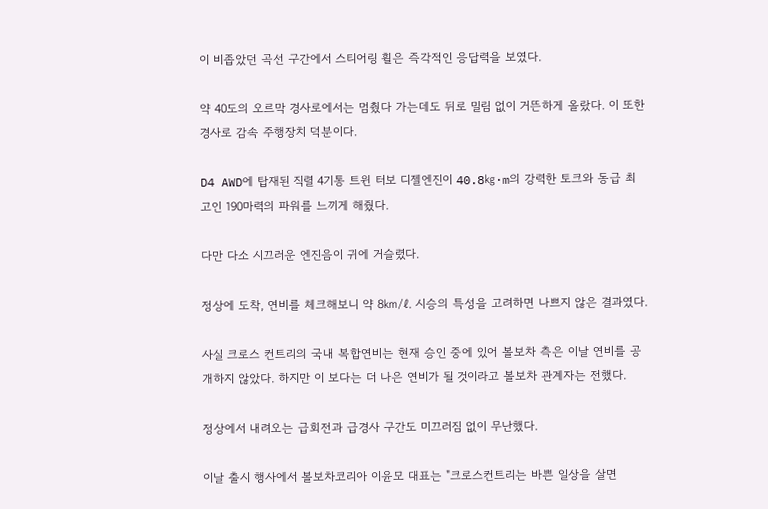이 비좁았던 곡선 구간에서 스티어링 휠은 즉각적인 응답력을 보였다.

약 40도의 오르막 경사로에서는 멈췄다 가는데도 뒤로 밀림 없이 거뜬하게 올랐다. 이 또한 경사로 감속 주행장치 덕분이다.

D4 AWD에 탑재된 직렬 4기통 트윈 터보 디젤엔진이 40.8㎏·m의 강력한 토크와 동급 최고인 190마력의 파워를 느끼게 해줬다.

다만 다소 시끄러운 엔진음이 귀에 거슬렸다.

정상에 도착, 연비를 체크해보니 약 8㎞/ℓ. 시승의 특성을 고려하면 나쁘지 않은 결과였다.

사실 크로스 컨트리의 국내 복합연비는 현재 승인 중에 있어 볼보차 측은 이날 연비를 공개하지 않았다. 하지만 이 보다는 더 나은 연비가 될 것이라고 볼보차 관계자는 전했다.

정상에서 내려오는 급회전과 급경사 구간도 미끄러짐 없이 무난했다.

이날 출시 행사에서 볼보차코리아 이윤모 대표는 "크로스컨트리는 바쁜 일상을 살면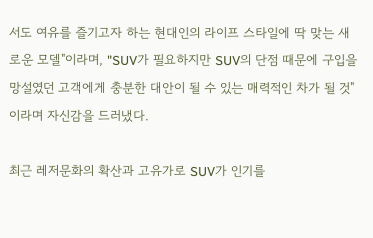서도 여유를 즐기고자 하는 현대인의 라이프 스타일에 딱 맞는 새로운 모델"이라며, "SUV가 필요하지만 SUV의 단점 때문에 구입을 망설였던 고객에게 충분한 대안이 될 수 있는 매력적인 차가 될 것"이라며 자신감을 드러냈다.

최근 레저문화의 확산과 고유가로 SUV가 인기를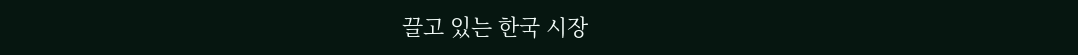끌고 있는 한국 시장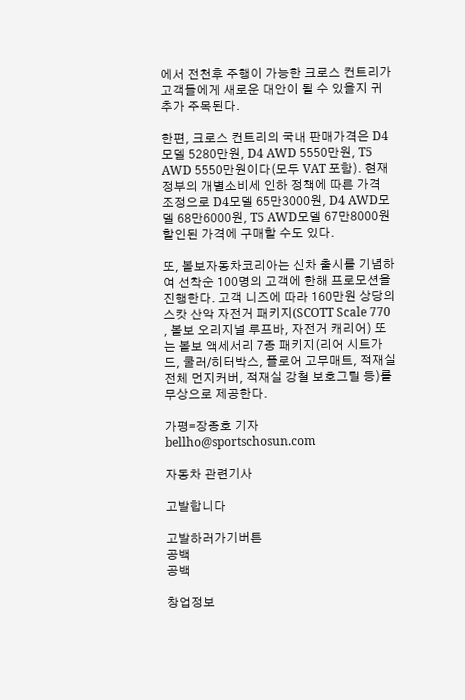에서 전천후 주행이 가능한 크로스 컨트리가 고객들에게 새로운 대안이 될 수 있을지 귀추가 주목된다.

한편, 크로스 컨트리의 국내 판매가격은 D4 모델 5280만원, D4 AWD 5550만원, T5 AWD 5550만원이다(모두 VAT 포함). 현재 정부의 개별소비세 인하 정책에 따른 가격 조정으로 D4모델 65만3000원, D4 AWD모델 68만6000원, T5 AWD모델 67만8000원 할인된 가격에 구매할 수도 있다.

또, 볼보자동차코리아는 신차 출시를 기념하여 선착순 100명의 고객에 한해 프로모션을 진행한다. 고객 니즈에 따라 160만원 상당의 스캇 산악 자전거 패키지(SCOTT Scale 770 , 볼보 오리지널 루프바, 자전거 캐리어) 또는 볼보 액세서리 7종 패키지(리어 시트가드, 쿨러/히터박스, 플로어 고무매트, 적재실 전체 먼지커버, 적재실 강철 보호그릴 등)를 무상으로 제공한다.

가평=장종호 기자 bellho@sportschosun.com

자동차 관련기사

고발합니다

고발하러가기버튼
공백
공백

창업정보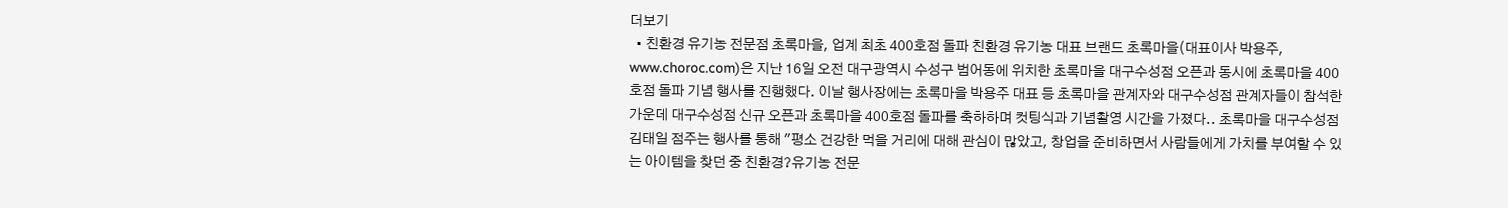더보기
  • 친환경 유기농 전문점 초록마을, 업계 최초 400호점 돌파 친환경 유기농 대표 브랜드 초록마을(대표이사 박용주, www.choroc.com)은 지난 16일 오전 대구광역시 수성구 범어동에 위치한 초록마을 대구수성점 오픈과 동시에 초록마을 400호점 돌파 기념 행사를 진행했다. 이날 행사장에는 초록마을 박용주 대표 등 초록마을 관계자와 대구수성점 관계자들이 참석한 가운데 대구수성점 신규 오픈과 초록마을 400호점 돌파를 축하하며 컷팅식과 기념촬영 시간을 가졌다.. 초록마을 대구수성점 김태일 점주는 행사를 통해 "평소 건강한 먹을 거리에 대해 관심이 많았고, 창업을 준비하면서 사람들에게 가치를 부여할 수 있는 아이템을 찾던 중 친환경?유기농 전문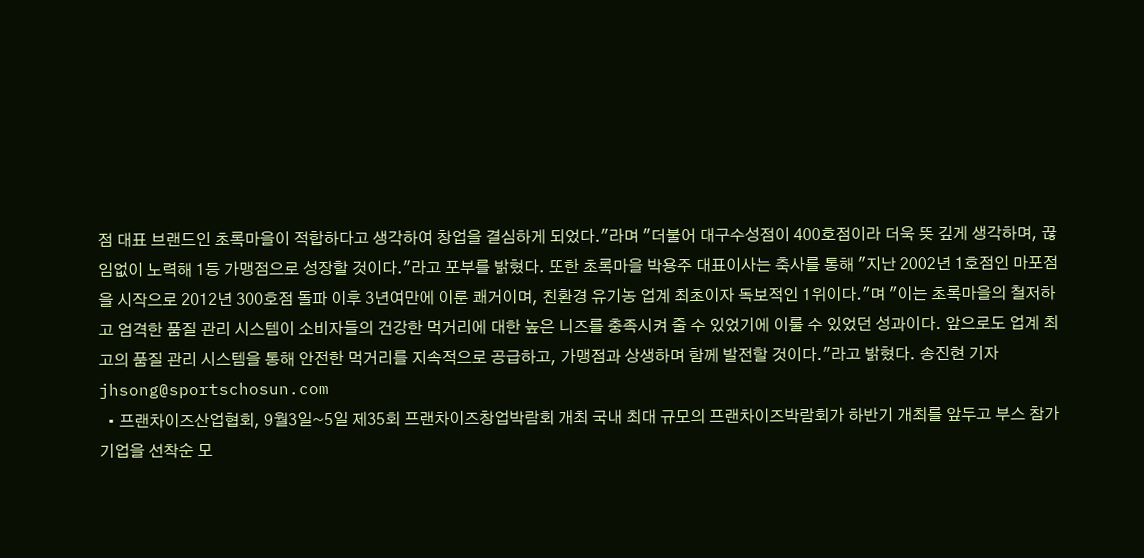점 대표 브랜드인 초록마을이 적합하다고 생각하여 창업을 결심하게 되었다."라며 "더불어 대구수성점이 400호점이라 더욱 뜻 깊게 생각하며, 끊임없이 노력해 1등 가맹점으로 성장할 것이다."라고 포부를 밝혔다. 또한 초록마을 박용주 대표이사는 축사를 통해 "지난 2002년 1호점인 마포점을 시작으로 2012년 300호점 돌파 이후 3년여만에 이룬 쾌거이며, 친환경 유기농 업계 최초이자 독보적인 1위이다."며 "이는 초록마을의 철저하고 엄격한 품질 관리 시스템이 소비자들의 건강한 먹거리에 대한 높은 니즈를 충족시켜 줄 수 있었기에 이룰 수 있었던 성과이다. 앞으로도 업계 최고의 품질 관리 시스템을 통해 안전한 먹거리를 지속적으로 공급하고, 가맹점과 상생하며 함께 발전할 것이다."라고 밝혔다. 송진현 기자 jhsong@sportschosun.com
  • 프랜차이즈산업협회, 9월3일~5일 제35회 프랜차이즈창업박람회 개최 국내 최대 규모의 프랜차이즈박람회가 하반기 개최를 앞두고 부스 참가 기업을 선착순 모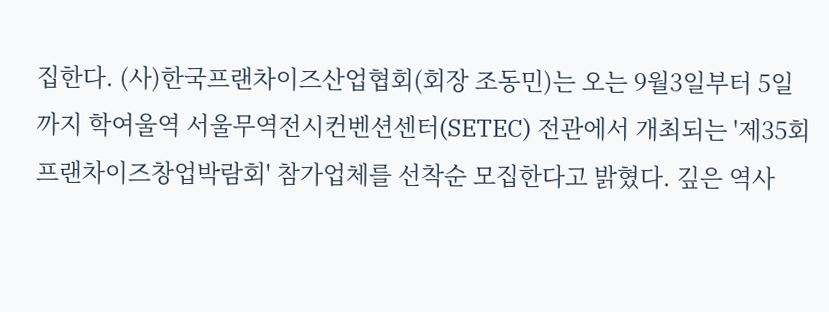집한다. (사)한국프랜차이즈산업협회(회장 조동민)는 오는 9월3일부터 5일까지 학여울역 서울무역전시컨벤션센터(SETEC) 전관에서 개최되는 '제35회 프랜차이즈창업박람회' 참가업체를 선착순 모집한다고 밝혔다. 깊은 역사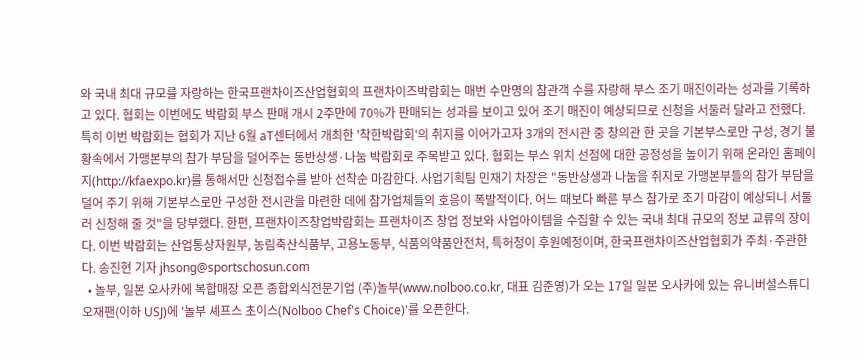와 국내 최대 규모를 자랑하는 한국프랜차이즈산업협회의 프랜차이즈박람회는 매번 수만명의 참관객 수를 자랑해 부스 조기 매진이라는 성과를 기록하고 있다. 협회는 이번에도 박람회 부스 판매 개시 2주만에 70%가 판매되는 성과를 보이고 있어 조기 매진이 예상되므로 신청을 서둘러 달라고 전했다. 특히 이번 박람회는 협회가 지난 6월 aT센터에서 개최한 '착한박람회'의 취지를 이어가고자 3개의 전시관 중 창의관 한 곳을 기본부스로만 구성, 경기 불황속에서 가맹본부의 참가 부담을 덜어주는 동반상생·나눔 박람회로 주목받고 있다. 협회는 부스 위치 선점에 대한 공정성을 높이기 위해 온라인 홈페이지(http://kfaexpo.kr)를 통해서만 신청접수를 받아 선착순 마감한다. 사업기획팀 민재기 차장은 "동반상생과 나눔을 취지로 가맹본부들의 참가 부담을 덜어 주기 위해 기본부스로만 구성한 전시관을 마련한 데에 참가업체들의 호응이 폭발적이다. 어느 때보다 빠른 부스 참가로 조기 마감이 예상되니 서둘러 신청해 줄 것"을 당부했다. 한편, 프랜차이즈창업박람회는 프랜차이즈 창업 정보와 사업아이템을 수집할 수 있는 국내 최대 규모의 정보 교류의 장이다. 이번 박람회는 산업통상자원부, 농림축산식품부, 고용노동부, 식품의약품안전처, 특허청이 후원예정이며, 한국프랜차이즈산업협회가 주최·주관한다. 송진현 기자 jhsong@sportschosun.com
  • 놀부, 일본 오사카에 복합매장 오픈 종합외식전문기업 (주)놀부(www.nolboo.co.kr, 대표 김준영)가 오는 17일 일본 오사카에 있는 유니버셜스튜디오재팬(이하 USJ)에 '놀부 셰프스 초이스(Nolboo Chef's Choice)'를 오픈한다.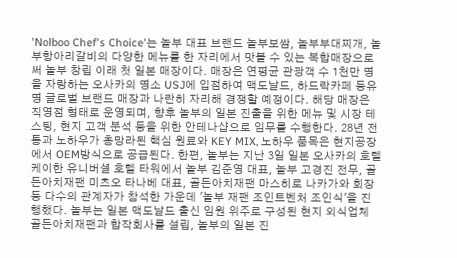'Nolboo Chef's Choice'는 놀부 대표 브랜드 놀부보쌈, 놀부부대찌개, 놀부항아리갈비의 다양한 메뉴를 한 자리에서 맛볼 수 있는 복합매장으로써 놀부 창립 이래 첫 일본 매장이다. 매장은 연평균 관광객 수 1천만 명을 자랑하는 오사카의 명소 USJ에 입점하여 맥도날드, 하드락카페 등유명 글로벌 브랜드 매장과 나란히 자리해 경쟁할 예정이다. 해당 매장은 직영점 형태로 운영되며, 향후 놀부의 일본 진출을 위한 메뉴 및 시장 테스팅, 현지 고객 분석 등을 위한 안테나샵으로 임무를 수행한다. 28년 전통과 노하우가 총망라된 핵심 원료와 KEY MIX, 노하우 품목은 현지공장에서 OEM방식으로 공급된다. 한편, 놀부는 지난 3일 일본 오사카의 호텔 케이한 유니버셜 호텔 타워에서 놀부 김준영 대표, 놀부 고경진 전무, 골든아치재팬 미츠오 타나베 대표, 골든아치재팬 마스히로 나카가와 회장 등 다수의 관계자가 참석한 가운데 '놀부 재팬 조인트벤처 조인식'을 진행했다. 놀부는 일본 맥도날드 출신 임원 위주로 구성된 현지 외식업체 골든아치재팬과 합작회사를 설립, 놀부의 일본 진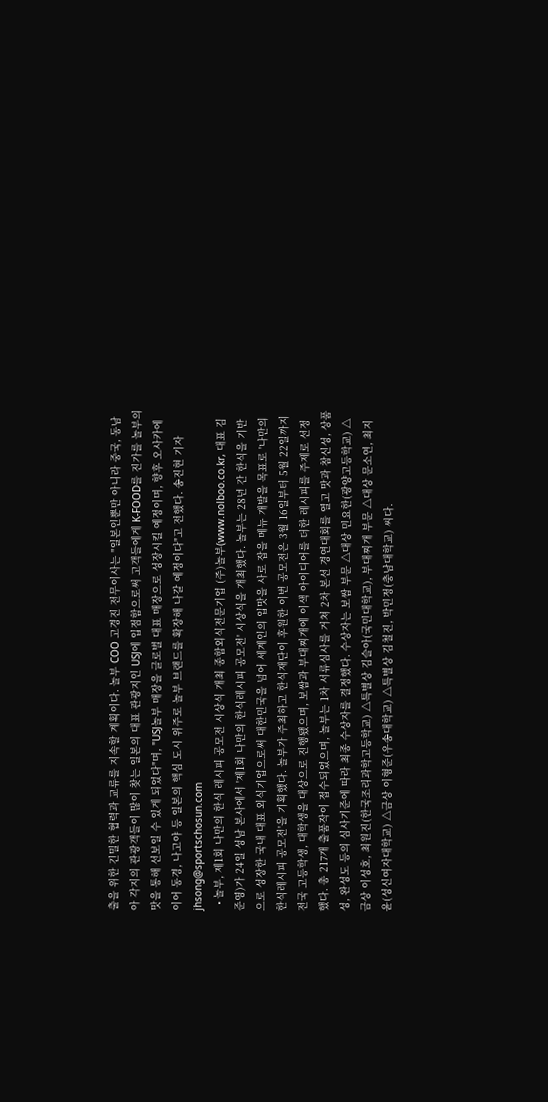출을 위한 긴밀한 협력과 교류를 지속할 계획이다. 놀부 COO 고경진 전무이사는 "일본인뿐만 아니라 중국, 동남아 각지의 관광객들이 많이 찾는 일본의 대표 관광지인 USJ에 입점함으로써 고객들에게 K-FOOD를 진가를 놀부의 맛을 통해 선보일 수 있게 되었다"며, "USJ놀부 매장을 글로벌 대표 매장으로 성장시킬 예정이며, 향후 오사카에 이어 동경, 나고야 등 일본의 핵심 도시 위주로 놀부 브랜드를 확장해 나갈 예정이다"고 전했다. 송진현 기자 jhsong@sportschosun.com
  • 놀부, 제1회 나만의 한식 레시피 공모전 시상식 개최 종합외식전문기업 (주)놀부(www.nolboo.co.kr, 대표 김준영)가 24일 성남 본사에서 '제1회 나만의 한식레시피 공모전' 시상식을 개최했다. 놀부는 28년 간 한식을 기반으로 성장한 국내 대표 외식기업으로써 대한민국을 넘어 세계인의 입맛을 사로 잡을 메뉴 개발을 목표로 '나만의 한식레시피 공모전'을 기획했다. 놀부가 주최하고 한식재단이 후원한 이번 공모전은 3월 16일부터 5월 22일까지 전국 고등학생, 대학생을 대상으로 진행됐으며, 보쌈과 부대찌개에 이색 아이디어를 더한 레시피를 주제로 선정했다. 총 217개 출품작이 접수되었으며, 놀부는 1차 서류심사를 거쳐 2차 본선 경연대회를 열고 맛과 참신성, 상품성, 완성도 등의 심사기준에 따라 최종 수상자를 결정했다. 수상자는 보쌈 부문 △대상 민요한(광양고등학교) △금상 이성호, 최원진(한국조리과학고등학교) △특별상 김슬아(국민대학교), 부대찌개 부문 △대상 문소연, 최지윤(성신여자대학교) △금상 이형준(우송대학교) △특별상 김철진, 박민정(충남대학교) 씨다.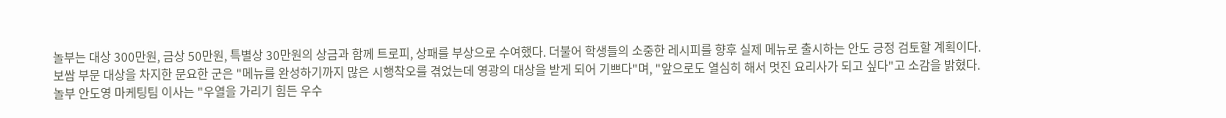놀부는 대상 300만원, 금상 50만원, 특별상 30만원의 상금과 함께 트로피, 상패를 부상으로 수여했다. 더불어 학생들의 소중한 레시피를 향후 실제 메뉴로 출시하는 안도 긍정 검토할 계획이다. 보쌈 부문 대상을 차지한 문요한 군은 "메뉴를 완성하기까지 많은 시행착오를 겪었는데 영광의 대상을 받게 되어 기쁘다"며, "앞으로도 열심히 해서 멋진 요리사가 되고 싶다"고 소감을 밝혔다. 놀부 안도영 마케팅팀 이사는 "우열을 가리기 힘든 우수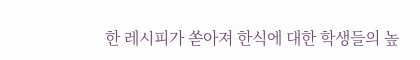한 레시피가 쏟아져 한식에 대한 학생들의 높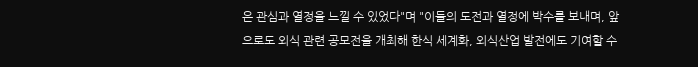은 관심과 열정을 느낄 수 있었다"며 "이들의 도전과 열정에 박수를 보내며, 앞으로도 외식 관련 공모전을 개최해 한식 세계화, 외식산업 발전에도 기여할 수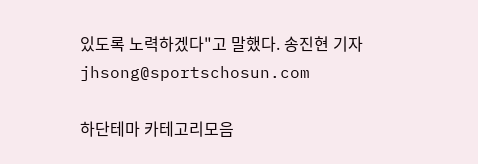있도록 노력하겠다"고 말했다. 송진현 기자 jhsong@sportschosun.com

하단테마 카테고리모음